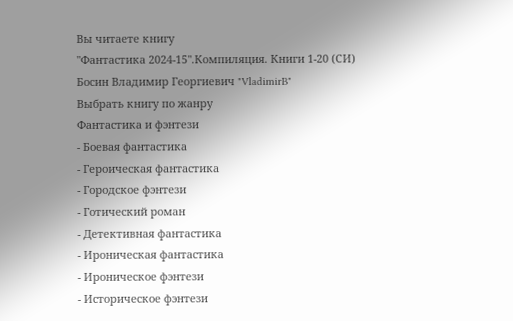Вы читаете книгу
"Фантастика 2024-15".Компиляция. Книги 1-20 (СИ)
Босин Владимир Георгиевич "VladimirB"
Выбрать книгу по жанру
Фантастика и фэнтези
- Боевая фантастика
- Героическая фантастика
- Городское фэнтези
- Готический роман
- Детективная фантастика
- Ироническая фантастика
- Ироническое фэнтези
- Историческое фэнтези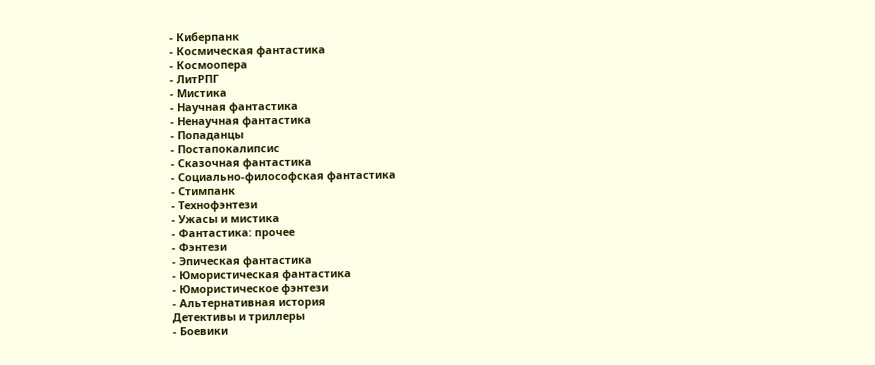- Киберпанк
- Космическая фантастика
- Космоопера
- ЛитРПГ
- Мистика
- Научная фантастика
- Ненаучная фантастика
- Попаданцы
- Постапокалипсис
- Сказочная фантастика
- Социально-философская фантастика
- Стимпанк
- Технофэнтези
- Ужасы и мистика
- Фантастика: прочее
- Фэнтези
- Эпическая фантастика
- Юмористическая фантастика
- Юмористическое фэнтези
- Альтернативная история
Детективы и триллеры
- Боевики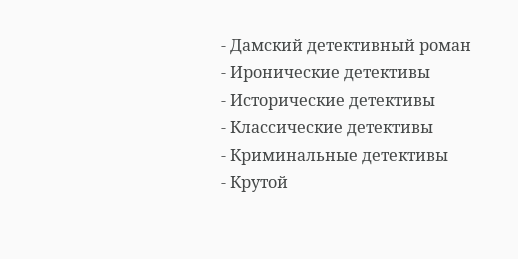- Дамский детективный роман
- Иронические детективы
- Исторические детективы
- Классические детективы
- Криминальные детективы
- Крутой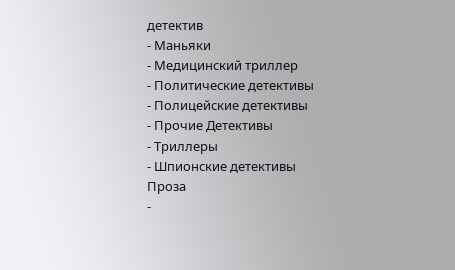детектив
- Маньяки
- Медицинский триллер
- Политические детективы
- Полицейские детективы
- Прочие Детективы
- Триллеры
- Шпионские детективы
Проза
-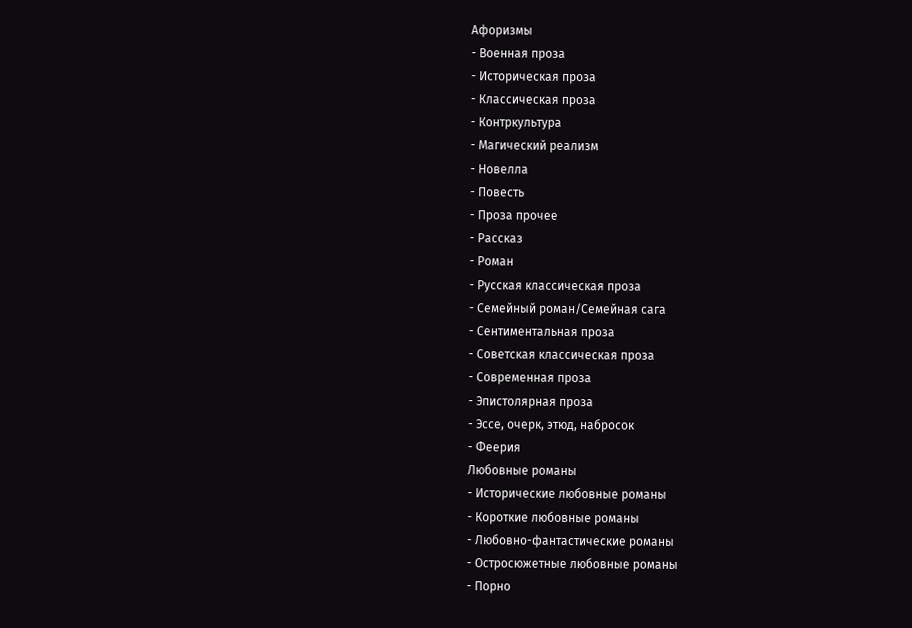Афоризмы
- Военная проза
- Историческая проза
- Классическая проза
- Контркультура
- Магический реализм
- Новелла
- Повесть
- Проза прочее
- Рассказ
- Роман
- Русская классическая проза
- Семейный роман/Семейная сага
- Сентиментальная проза
- Советская классическая проза
- Современная проза
- Эпистолярная проза
- Эссе, очерк, этюд, набросок
- Феерия
Любовные романы
- Исторические любовные романы
- Короткие любовные романы
- Любовно-фантастические романы
- Остросюжетные любовные романы
- Порно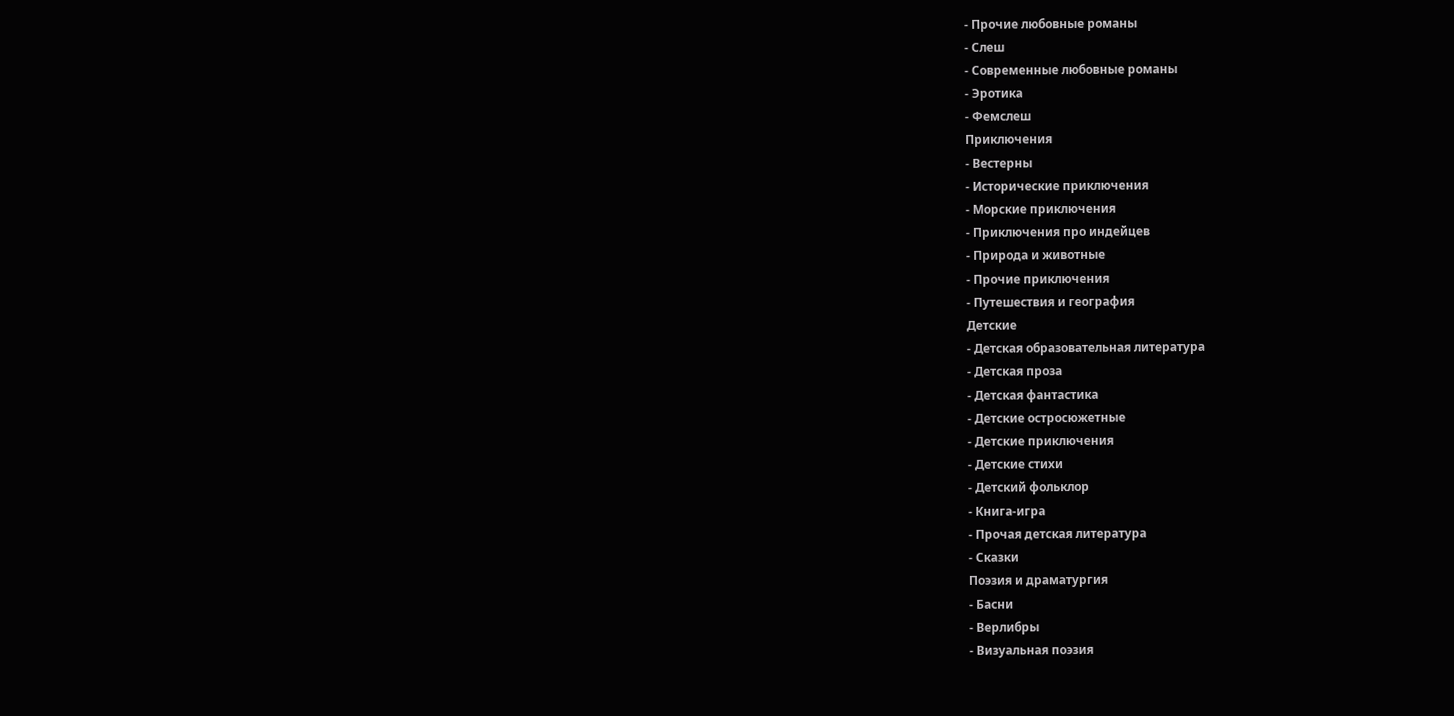- Прочие любовные романы
- Слеш
- Современные любовные романы
- Эротика
- Фемслеш
Приключения
- Вестерны
- Исторические приключения
- Морские приключения
- Приключения про индейцев
- Природа и животные
- Прочие приключения
- Путешествия и география
Детские
- Детская образовательная литература
- Детская проза
- Детская фантастика
- Детские остросюжетные
- Детские приключения
- Детские стихи
- Детский фольклор
- Книга-игра
- Прочая детская литература
- Сказки
Поэзия и драматургия
- Басни
- Верлибры
- Визуальная поэзия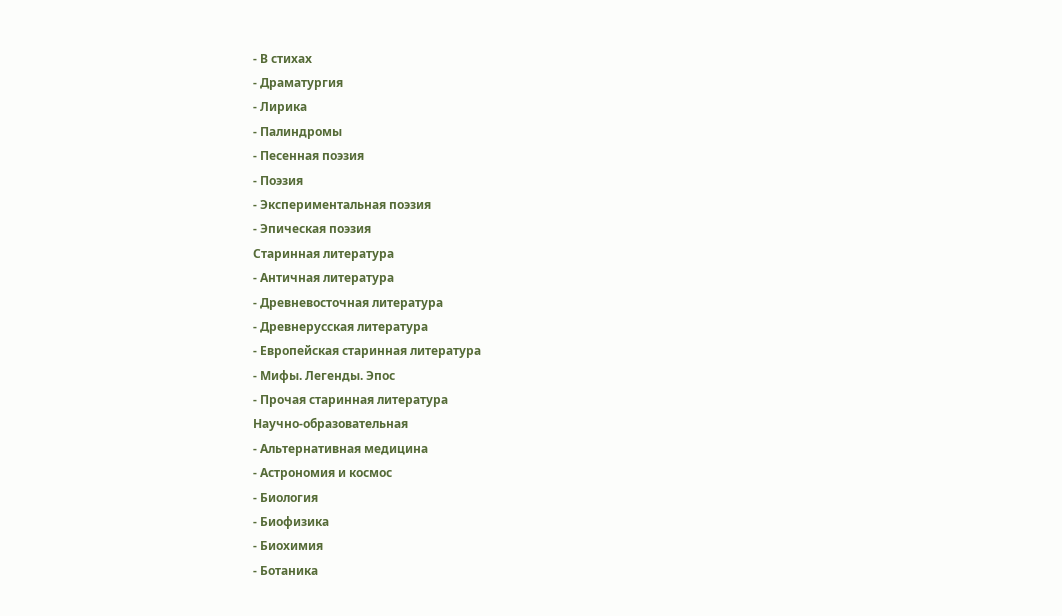- В стихах
- Драматургия
- Лирика
- Палиндромы
- Песенная поэзия
- Поэзия
- Экспериментальная поэзия
- Эпическая поэзия
Старинная литература
- Античная литература
- Древневосточная литература
- Древнерусская литература
- Европейская старинная литература
- Мифы. Легенды. Эпос
- Прочая старинная литература
Научно-образовательная
- Альтернативная медицина
- Астрономия и космос
- Биология
- Биофизика
- Биохимия
- Ботаника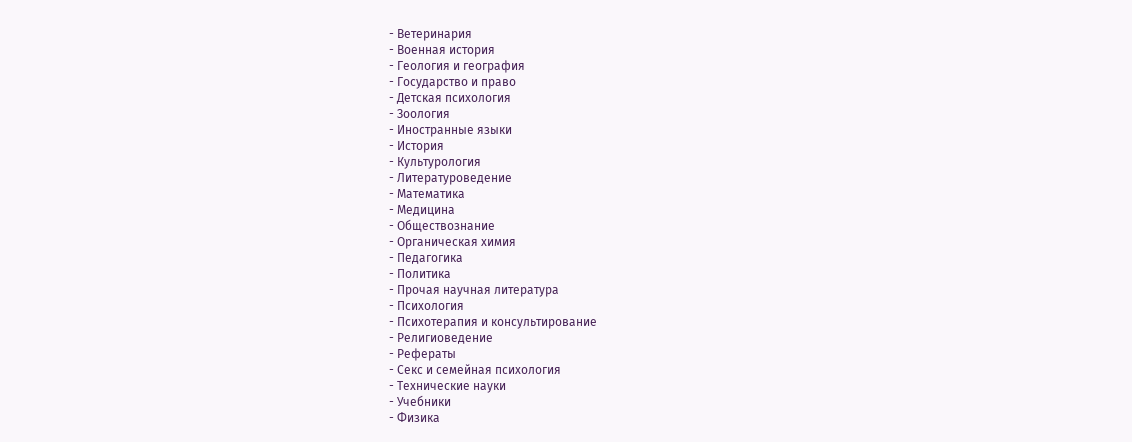- Ветеринария
- Военная история
- Геология и география
- Государство и право
- Детская психология
- Зоология
- Иностранные языки
- История
- Культурология
- Литературоведение
- Математика
- Медицина
- Обществознание
- Органическая химия
- Педагогика
- Политика
- Прочая научная литература
- Психология
- Психотерапия и консультирование
- Религиоведение
- Рефераты
- Секс и семейная психология
- Технические науки
- Учебники
- Физика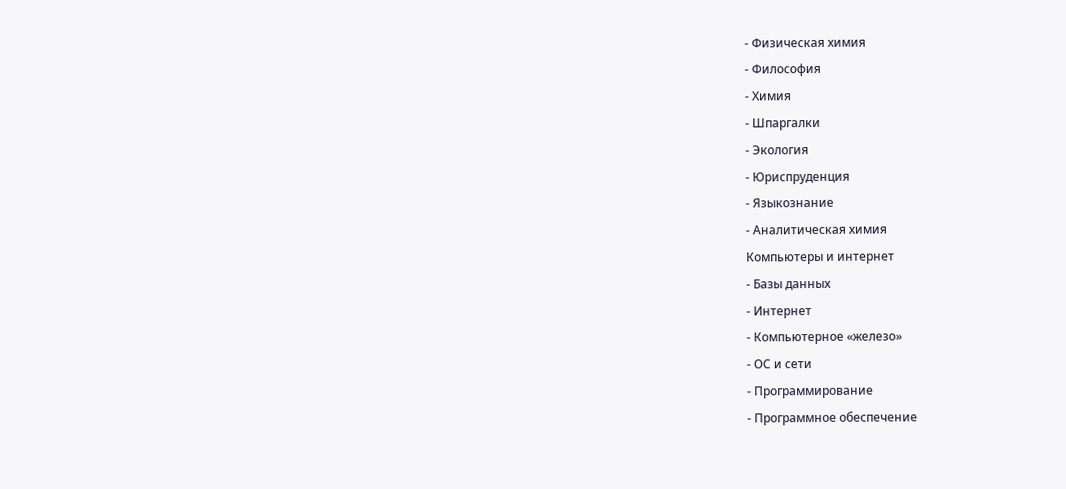- Физическая химия
- Философия
- Химия
- Шпаргалки
- Экология
- Юриспруденция
- Языкознание
- Аналитическая химия
Компьютеры и интернет
- Базы данных
- Интернет
- Компьютерное «железо»
- ОС и сети
- Программирование
- Программное обеспечение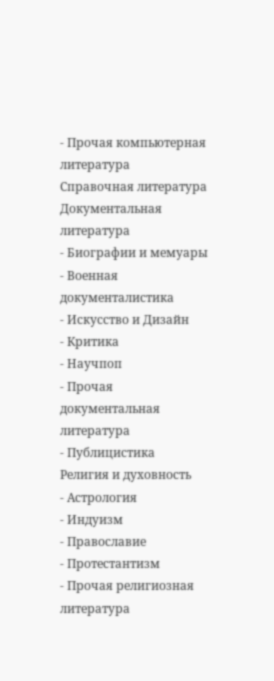- Прочая компьютерная литература
Справочная литература
Документальная литература
- Биографии и мемуары
- Военная документалистика
- Искусство и Дизайн
- Критика
- Научпоп
- Прочая документальная литература
- Публицистика
Религия и духовность
- Астрология
- Индуизм
- Православие
- Протестантизм
- Прочая религиозная литература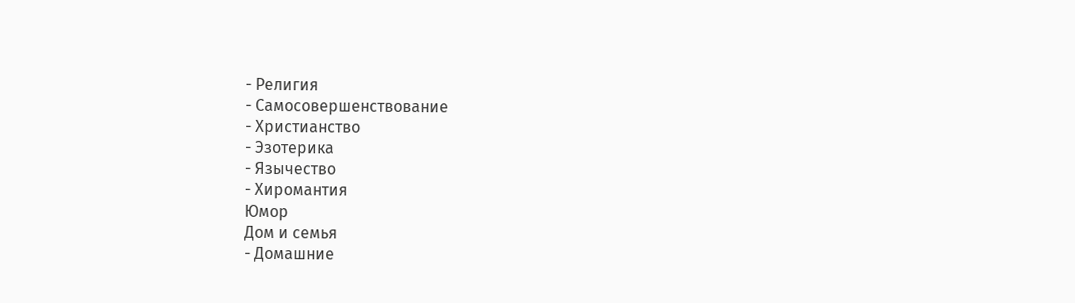- Религия
- Самосовершенствование
- Христианство
- Эзотерика
- Язычество
- Хиромантия
Юмор
Дом и семья
- Домашние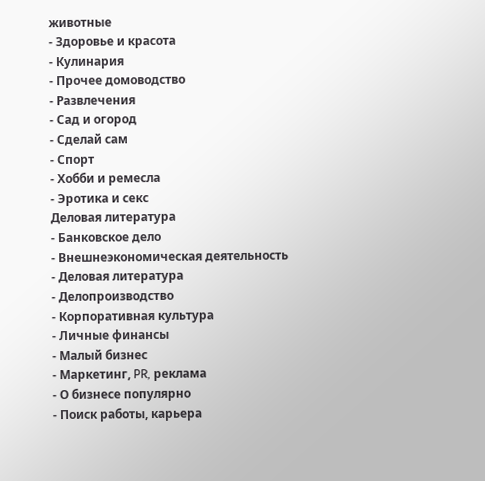животные
- Здоровье и красота
- Кулинария
- Прочее домоводство
- Развлечения
- Сад и огород
- Сделай сам
- Спорт
- Хобби и ремесла
- Эротика и секс
Деловая литература
- Банковское дело
- Внешнеэкономическая деятельность
- Деловая литература
- Делопроизводство
- Корпоративная культура
- Личные финансы
- Малый бизнес
- Маркетинг, PR, реклама
- О бизнесе популярно
- Поиск работы, карьера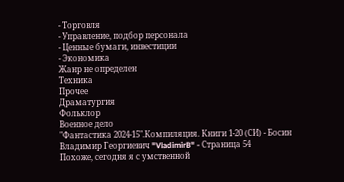- Торговля
- Управление, подбор персонала
- Ценные бумаги, инвестиции
- Экономика
Жанр не определен
Техника
Прочее
Драматургия
Фольклор
Военное дело
"Фантастика 2024-15".Компиляция. Книги 1-20 (СИ) - Босин Владимир Георгиевич "VladimirB" - Страница 54
Похоже, сегодня я с умственной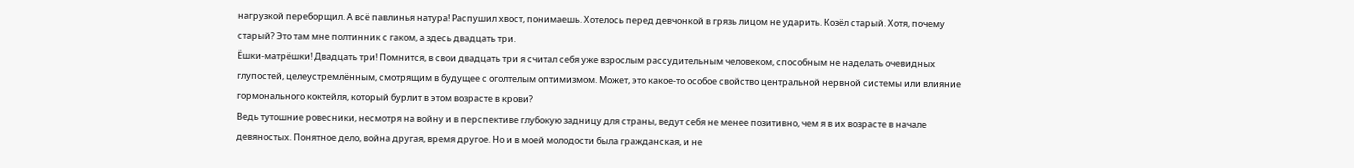нагрузкой переборщил. А всё павлинья натура! Распушил хвост, понимаешь. Хотелось перед девчонкой в грязь лицом не ударить. Козёл старый. Хотя, почему старый? Это там мне полтинник с гаком, а здесь двадцать три.
Ёшки-матрёшки! Двадцать три! Помнится, в свои двадцать три я считал себя уже взрослым рассудительным человеком, способным не наделать очевидных глупостей, целеустремлённым, смотрящим в будущее с оголтелым оптимизмом. Может, это какое-то особое свойство центральной нервной системы или влияние гормонального коктейля, который бурлит в этом возрасте в крови?
Ведь тутошние ровесники, несмотря на войну и в перспективе глубокую задницу для страны, ведут себя не менее позитивно, чем я в их возрасте в начале девяностых. Понятное дело, война другая, время другое. Но и в моей молодости была гражданская, и не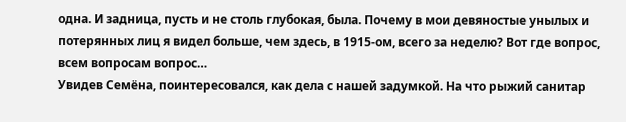одна. И задница, пусть и не столь глубокая, была. Почему в мои девяностые унылых и потерянных лиц я видел больше, чем здесь, в 1915-ом, всего за неделю? Вот где вопрос, всем вопросам вопрос…
Увидев Семёна, поинтересовался, как дела с нашей задумкой. На что рыжий санитар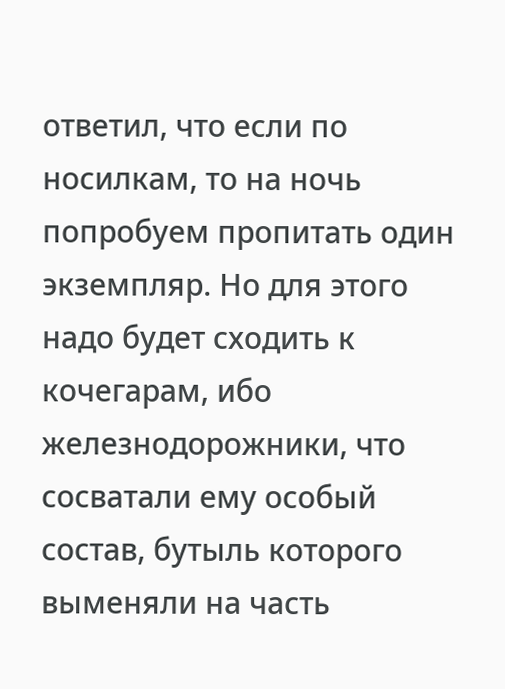ответил, что если по носилкам, то на ночь попробуем пропитать один экземпляр. Но для этого надо будет сходить к кочегарам, ибо железнодорожники, что сосватали ему особый состав, бутыль которого выменяли на часть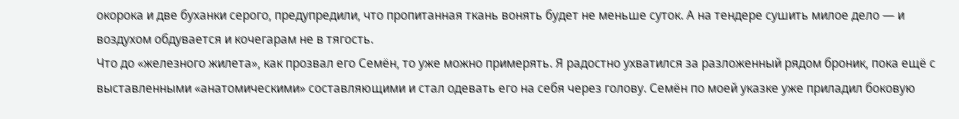окорока и две буханки серого, предупредили, что пропитанная ткань вонять будет не меньше суток. А на тендере сушить милое дело — и воздухом обдувается и кочегарам не в тягость.
Что до «железного жилета», как прозвал его Семён, то уже можно примерять. Я радостно ухватился за разложенный рядом броник, пока ещё с выставленными «анатомическими» составляющими и стал одевать его на себя через голову. Семён по моей указке уже приладил боковую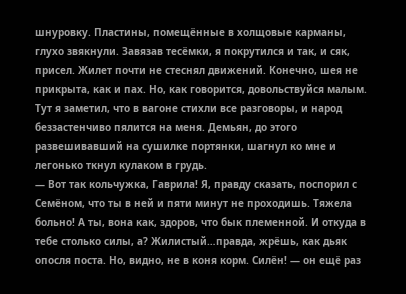шнуровку. Пластины, помещённые в холщовые карманы, глухо звякнули. Завязав тесёмки, я покрутился и так, и сяк, присел. Жилет почти не стеснял движений. Конечно, шея не прикрыта, как и пах. Но, как говорится, довольствуйся малым.
Тут я заметил, что в вагоне стихли все разговоры, и народ беззастенчиво пялится на меня. Демьян, до этого развешивавший на сушилке портянки, шагнул ко мне и легонько ткнул кулаком в грудь.
— Вот так кольчужка, Гаврила! Я, правду сказать, поспорил с Семёном, что ты в ней и пяти минут не проходишь. Тяжела больно! А ты, вона как, здоров, что бык племенной. И откуда в тебе столько силы, а? Жилистый…правда, жрёшь, как дьяк опосля поста. Но, видно, не в коня корм. Силён! — он ещё раз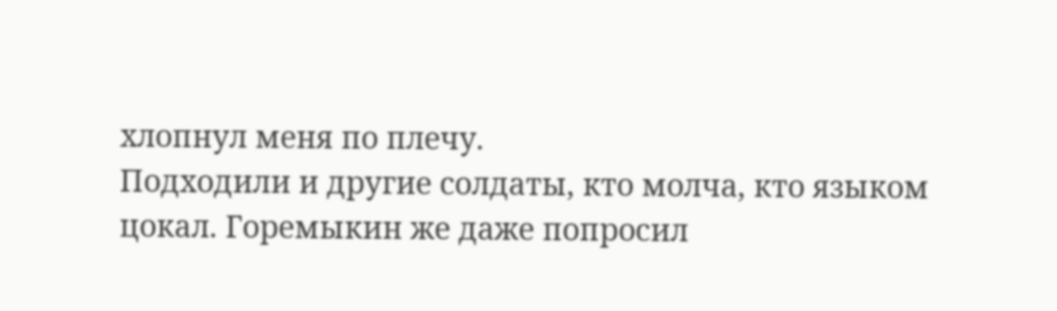хлопнул меня по плечу.
Подходили и другие солдаты, кто молча, кто языком цокал. Горемыкин же даже попросил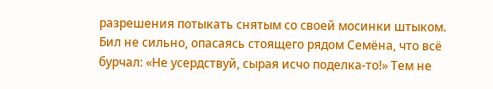разрешения потыкать снятым со своей мосинки штыком. Бил не сильно, опасаясь стоящего рядом Семёна, что всё бурчал: «Не усердствуй, сырая исчо поделка-то!» Тем не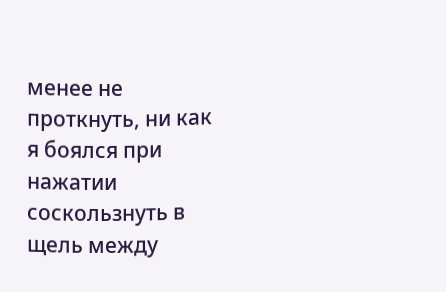менее не проткнуть, ни как я боялся при нажатии соскользнуть в щель между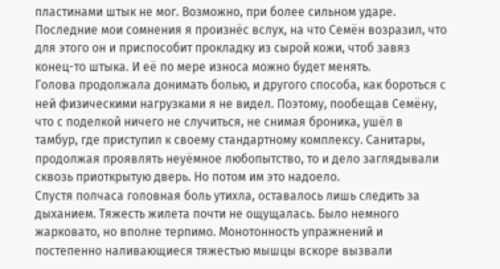пластинами штык не мог. Возможно, при более сильном ударе.
Последние мои сомнения я произнёс вслух, на что Семён возразил, что для этого он и приспособит прокладку из сырой кожи, чтоб завяз конец-то штыка. И её по мере износа можно будет менять.
Голова продолжала донимать болью, и другого способа, как бороться с ней физическими нагрузками я не видел. Поэтому, пообещав Семёну, что с поделкой ничего не случиться, не снимая броника, ушёл в тамбур, где приступил к своему стандартному комплексу. Санитары, продолжая проявлять неуёмное любопытство, то и дело заглядывали сквозь приоткрытую дверь. Но потом им это надоело.
Спустя полчаса головная боль утихла, оставалось лишь следить за дыханием. Тяжесть жилета почти не ощущалась. Было немного жарковато, но вполне терпимо. Монотонность упражнений и постепенно наливающиеся тяжестью мышцы вскоре вызвали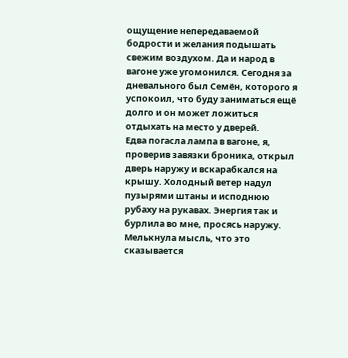ощущение непередаваемой бодрости и желания подышать свежим воздухом. Да и народ в вагоне уже угомонился. Сегодня за дневального был Семён, которого я успокоил, что буду заниматься ещё долго и он может ложиться отдыхать на место у дверей.
Едва погасла лампа в вагоне, я, проверив завязки броника, открыл дверь наружу и вскарабкался на крышу. Холодный ветер надул пузырями штаны и исподнюю рубаху на рукавах. Энергия так и бурлила во мне, просясь наружу. Мелькнула мысль, что это сказывается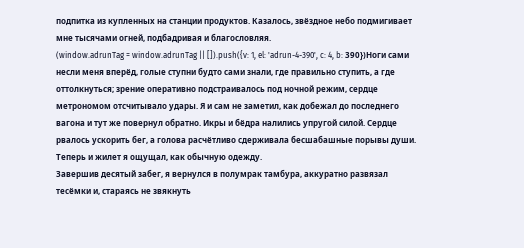подпитка из купленных на станции продуктов. Казалось, звёздное небо подмигивает мне тысячами огней, подбадривая и благословляя.
(window.adrunTag = window.adrunTag || []).push({v: 1, el: 'adrun-4-390', c: 4, b: 390})Ноги сами несли меня вперёд, голые ступни будто сами знали, где правильно ступить, а где оттолкнуться; зрение оперативно подстраивалось под ночной режим, сердце метрономом отсчитывало удары. Я и сам не заметил, как добежал до последнего вагона и тут же повернул обратно. Икры и бёдра налились упругой силой. Сердце рвалось ускорить бег, а голова расчётливо сдерживала бесшабашные порывы души. Теперь и жилет я ощущал, как обычную одежду.
Завершив десятый забег, я вернулся в полумрак тамбура, аккуратно развязал тесёмки и, стараясь не звякнуть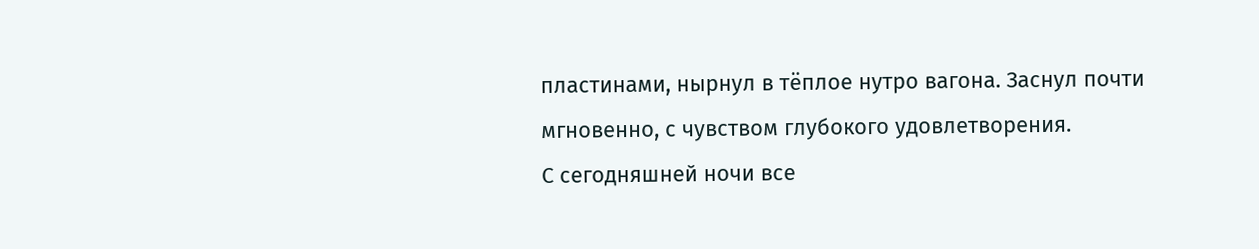пластинами, нырнул в тёплое нутро вагона. Заснул почти мгновенно, с чувством глубокого удовлетворения.
С сегодняшней ночи все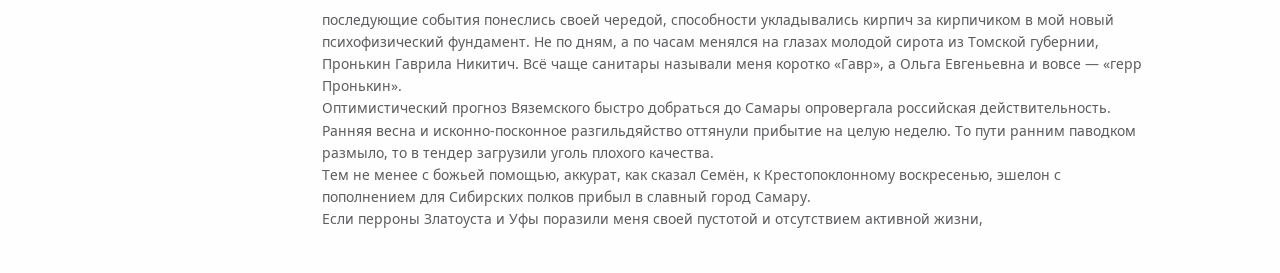последующие события понеслись своей чередой, способности укладывались кирпич за кирпичиком в мой новый психофизический фундамент. Не по дням, а по часам менялся на глазах молодой сирота из Томской губернии, Пронькин Гаврила Никитич. Всё чаще санитары называли меня коротко «Гавр», а Ольга Евгеньевна и вовсе — «герр Пронькин».
Оптимистический прогноз Вяземского быстро добраться до Самары опровергала российская действительность. Ранняя весна и исконно-посконное разгильдяйство оттянули прибытие на целую неделю. То пути ранним паводком размыло, то в тендер загрузили уголь плохого качества.
Тем не менее с божьей помощью, аккурат, как сказал Семён, к Крестопоклонному воскресенью, эшелон с пополнением для Сибирских полков прибыл в славный город Самару.
Если перроны Златоуста и Уфы поразили меня своей пустотой и отсутствием активной жизни,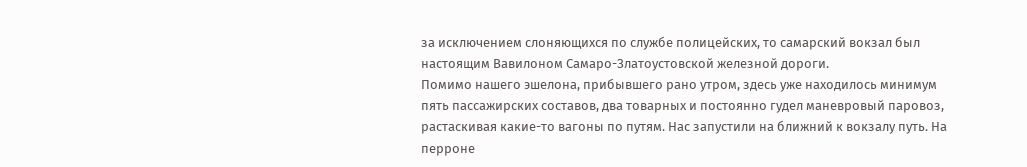за исключением слоняющихся по службе полицейских, то самарский вокзал был настоящим Вавилоном Самаро-Златоустовской железной дороги.
Помимо нашего эшелона, прибывшего рано утром, здесь уже находилось минимум пять пассажирских составов, два товарных и постоянно гудел маневровый паровоз, растаскивая какие-то вагоны по путям. Нас запустили на ближний к вокзалу путь. На перроне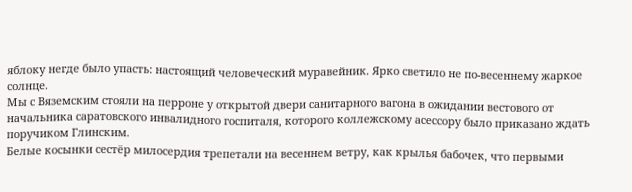яблоку негде было упасть: настоящий человеческий муравейник. Ярко светило не по-весеннему жаркое солнце.
Мы с Вяземским стояли на перроне у открытой двери санитарного вагона в ожидании вестового от начальника саратовского инвалидного госпиталя, которого коллежскому асессору было приказано ждать поручиком Глинским.
Белые косынки сестёр милосердия трепетали на весеннем ветру, как крылья бабочек, что первыми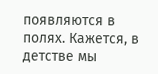появляются в полях. Кажется, в детстве мы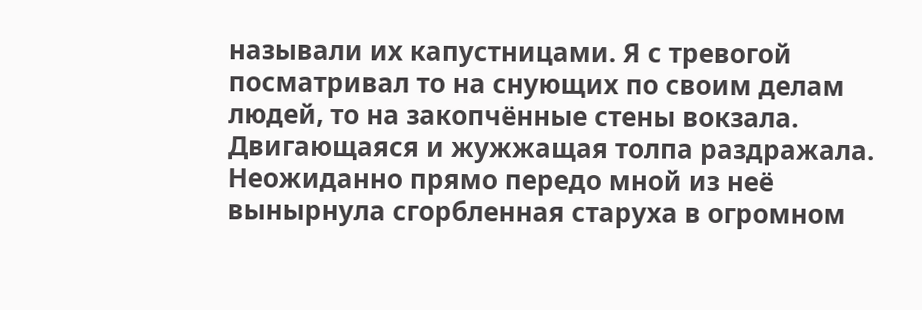называли их капустницами. Я с тревогой посматривал то на снующих по своим делам людей, то на закопчённые стены вокзала. Двигающаяся и жужжащая толпа раздражала.
Неожиданно прямо передо мной из неё вынырнула сгорбленная старуха в огромном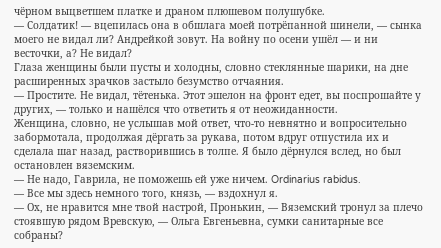чёрном выцветшем платке и драном плюшевом полушубке.
— Солдатик! — вцепилась она в обшлага моей потрёпанной шинели, — сынка моего не видал ли? Андрейкой зовут. На войну по осени ушёл — и ни весточки, а? Не видал?
Глаза женщины были пусты и холодны, словно стеклянные шарики, на дне расширенных зрачков застыло безумство отчаяния.
— Простите. Не видал, тётенька. Этот эшелон на фронт едет, вы поспрошайте у других, — только и нашёлся что ответить я от неожиданности.
Женщина, словно, не услышав мой ответ, что-то невнятно и вопросительно забормотала, продолжая дёргать за рукава, потом вдруг отпустила их и сделала шаг назад, растворившись в толпе. Я было дёрнулся вслед, но был остановлен вяземским.
— Не надо, Гаврила, не поможешь ей уже ничем. Ordinarius rabidus.
— Все мы здесь немного того, князь, — вздохнул я.
— Ох, не нравится мне твой настрой, Пронькин, — Вяземский тронул за плечо стоявшую рядом Вревскую, — Ольга Евгеньевна, сумки санитарные все собраны?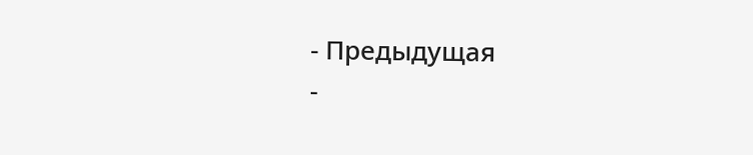- Предыдущая
-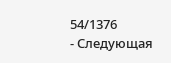54/1376
- Следующая